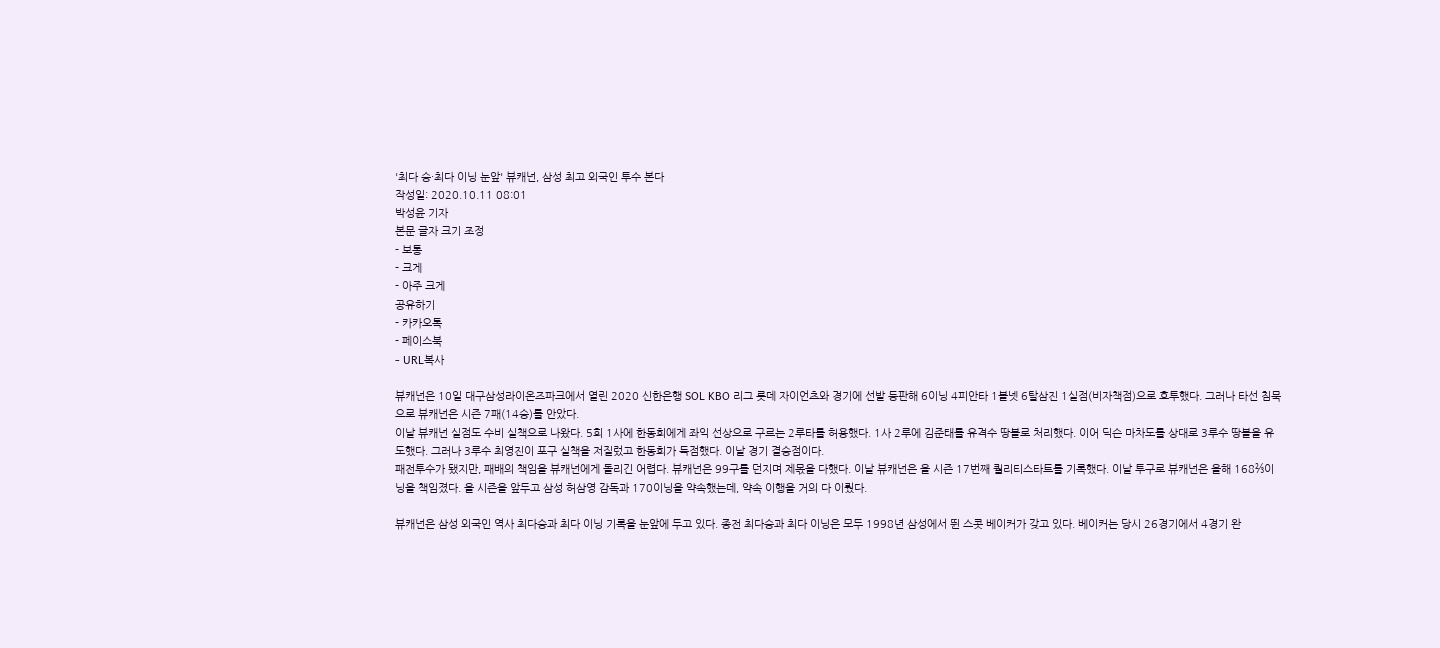'최다 승·최다 이닝 눈앞' 뷰캐넌, 삼성 최고 외국인 투수 본다
작성일: 2020.10.11 08:01
박성윤 기자
본문 글자 크기 조정
- 보통
- 크게
- 아주 크게
공유하기
- 카카오톡
- 페이스북
- URL복사

뷰캐넌은 10일 대구삼성라이온즈파크에서 열린 2020 신한은행 SOL KBO 리그 롯데 자이언츠와 경기에 선발 등판해 6이닝 4피안타 1볼넷 6탈삼진 1실점(비자책점)으로 호투했다. 그러나 타선 침묵으로 뷰캐넌은 시즌 7패(14승)를 안았다.
이날 뷰캐넌 실점도 수비 실책으로 나왔다. 5회 1사에 한동희에게 좌익 선상으로 구르는 2루타를 허용했다. 1사 2루에 김준태를 유격수 땅볼로 처리했다. 이어 딕슨 마차도를 상대로 3루수 땅볼을 유도했다. 그러나 3루수 최영진이 포구 실책을 저질렀고 한동희가 득점했다. 이날 경기 결승점이다.
패전투수가 됐지만, 패배의 책임을 뷰캐넌에게 돌리긴 어렵다. 뷰캐넌은 99구를 던지며 제몫을 다했다. 이날 뷰캐넌은 올 시즌 17번째 퀄리티스타트를 기록했다. 이날 투구로 뷰캐넌은 올해 168⅔이닝을 책임졌다. 올 시즌을 앞두고 삼성 허삼영 감독과 170이닝을 약속했는데, 약속 이행을 거의 다 이뤘다.

뷰캐넌은 삼성 외국인 역사 최다승과 최다 이닝 기록을 눈앞에 두고 있다. 종전 최다승과 최다 이닝은 모두 1998년 삼성에서 뛴 스콧 베이커가 갖고 있다. 베이커는 당시 26경기에서 4경기 완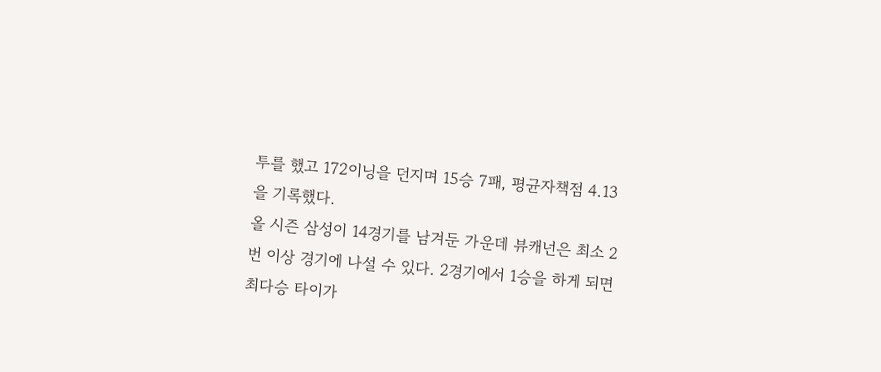투를 했고 172이닝을 던지며 15승 7패, 평균자책점 4.13을 기록했다.
올 시즌 삼성이 14경기를 남겨둔 가운데 뷰캐넌은 최소 2번 이상 경기에 나설 수 있다. 2경기에서 1승을 하게 되면 최다승 타이가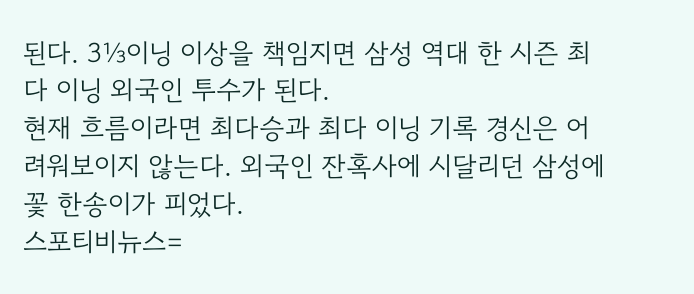된다. 3⅓이닝 이상을 책임지면 삼성 역대 한 시즌 최다 이닝 외국인 투수가 된다.
현재 흐름이라면 최다승과 최다 이닝 기록 경신은 어려워보이지 않는다. 외국인 잔혹사에 시달리던 삼성에 꽃 한송이가 피었다.
스포티비뉴스=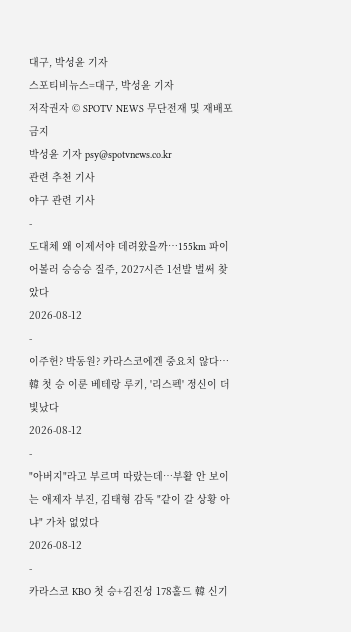대구, 박성윤 기자
스포티비뉴스=대구, 박성윤 기자
저작권자 © SPOTV NEWS 무단전재 및 재배포 금지
박성윤 기자 psy@spotvnews.co.kr
관련 추천 기사
야구 관련 기사
-
도대체 왜 이제서야 데려왔을까…155km 파이어볼러 승승승 질주, 2027시즌 1선발 벌써 찾았다
2026-08-12
-
이주헌? 박동원? 카라스코에겐 중요치 않다…韓 첫 승 이룬 베테랑 루키, '리스펙' 정신이 더 빛났다
2026-08-12
-
"아버지"라고 부르며 따랐는데…부활 안 보이는 애제자 부진, 김태형 감독 "같이 갈 상황 아냐" 가차 없었다
2026-08-12
-
카라스코 KBO 첫 승+김진성 178홀드 韓 신기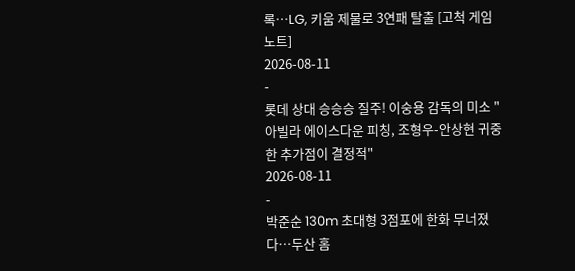록…LG, 키움 제물로 3연패 탈출 [고척 게임노트]
2026-08-11
-
롯데 상대 승승승 질주! 이숭용 감독의 미소 "아빌라 에이스다운 피칭, 조형우-안상현 귀중한 추가점이 결정적"
2026-08-11
-
박준순 130m 초대형 3점포에 한화 무너졌다…두산 홈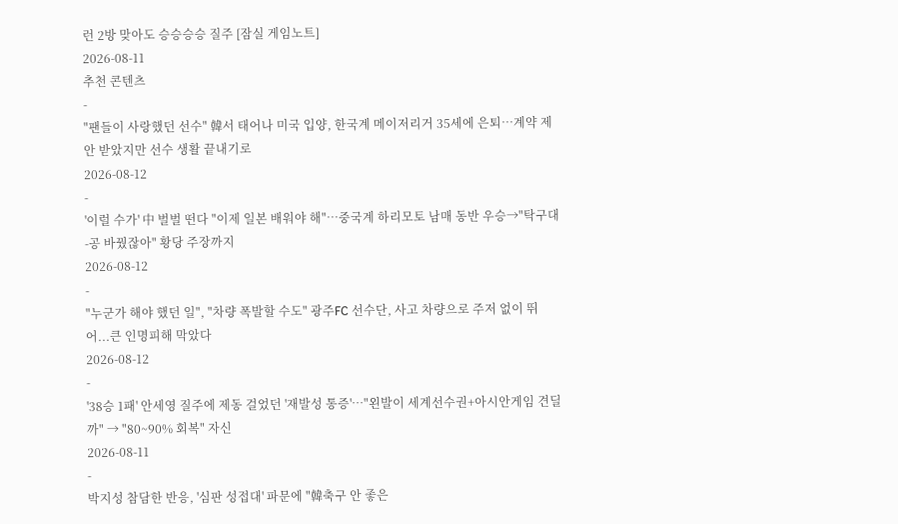런 2방 맞아도 승승승승 질주 [잠실 게임노트]
2026-08-11
추천 콘텐츠
-
"팬들이 사랑했던 선수" 韓서 태어나 미국 입양, 한국계 메이저리거 35세에 은퇴…계약 제안 받았지만 선수 생활 끝내기로
2026-08-12
-
'이럴 수가' 中 벌벌 떤다 "이제 일본 배워야 해"…중국계 하리모토 남매 동반 우승→"탁구대-공 바꿨잖아" 황당 주장까지
2026-08-12
-
"누군가 해야 했던 일", "차량 폭발할 수도" 광주FC 선수단, 사고 차량으로 주저 없이 뛰어...큰 인명피해 막았다
2026-08-12
-
'38승 1패' 안세영 질주에 제동 걸었던 '재발성 통증'…"왼발이 세계선수권+아시안게임 견딜까" → "80~90% 회복" 자신
2026-08-11
-
박지성 참담한 반응, '심판 성접대' 파문에 "韓축구 안 좋은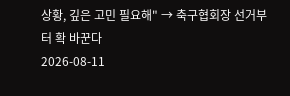상황, 깊은 고민 필요해" → 축구협회장 선거부터 확 바꾼다
2026-08-11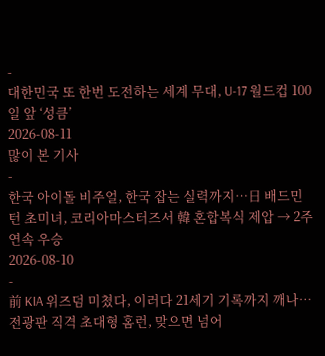-
대한민국 또 한번 도전하는 세계 무대, U-17 월드컵 100일 앞 ‘성큼’
2026-08-11
많이 본 기사
-
한국 아이돌 비주얼, 한국 잡는 실력까지…日 배드민턴 초미녀, 코리아마스터즈서 韓 혼합복식 제압 → 2주 연속 우승
2026-08-10
-
前 KIA 위즈덤 미쳤다, 이러다 21세기 기록까지 깨나… 전광판 직격 초대형 홈런, 맞으면 넘어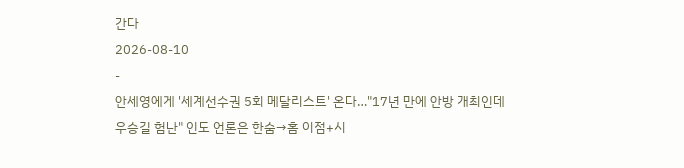간다
2026-08-10
-
안세영에게 '세계선수권 5회 메달리스트' 온다…"17년 만에 안방 개최인데 우승길 험난" 인도 언론은 한숨→홈 이점+시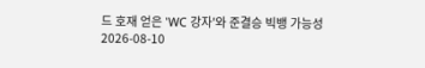드 호재 얻은 'WC 강자'와 준결승 빅뱅 가능성
2026-08-10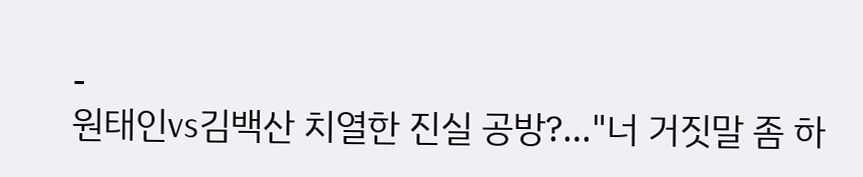-
원태인vs김백산 치열한 진실 공방?…"너 거짓말 좀 하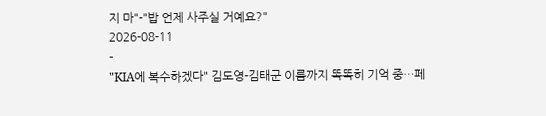지 마"-"밥 언제 사주실 거예요?"
2026-08-11
-
"KIA에 복수하겠다" 김도영-김태군 이름까지 똑똑히 기억 중…페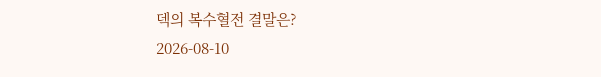덱의 복수혈전 결말은?
2026-08-10